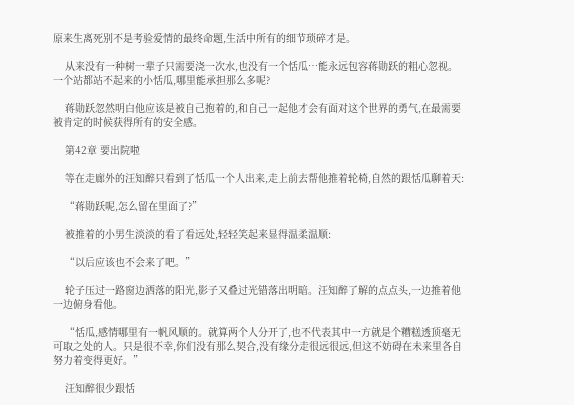原来生离死别不是考验爱情的最终命题,生活中所有的细节琐碎才是。

    从来没有一种树一辈子只需要浇一次水,也没有一个恬瓜…能永远包容蒋勋跃的粗心忽视。一个站都站不起来的小恬瓜,哪里能承担那么多呢?

    蒋勋跃忽然明白他应该是被自己抱着的,和自己一起他才会有面对这个世界的勇气,在最需要被肯定的时候获得所有的安全感。

    第42章 要出院啦

    等在走廊外的汪知醉只看到了恬瓜一个人出来,走上前去帮他推着轮椅,自然的跟恬瓜聊着天:

    “蒋勋跃呢,怎么留在里面了?”

    被推着的小男生淡淡的看了看远处,轻轻笑起来显得温柔温顺:

    “以后应该也不会来了吧。”

    轮子压过一路窗边洒落的阳光,影子又叠过光错落出明暗。汪知醉了解的点点头,一边推着他一边俯身看他。

    “恬瓜,感情哪里有一帆风顺的。就算两个人分开了,也不代表其中一方就是个糟糕透顶毫无可取之处的人。只是很不幸,你们没有那么契合,没有缘分走很远很远,但这不妨碍在未来里各自努力着变得更好。”

    汪知醉很少跟恬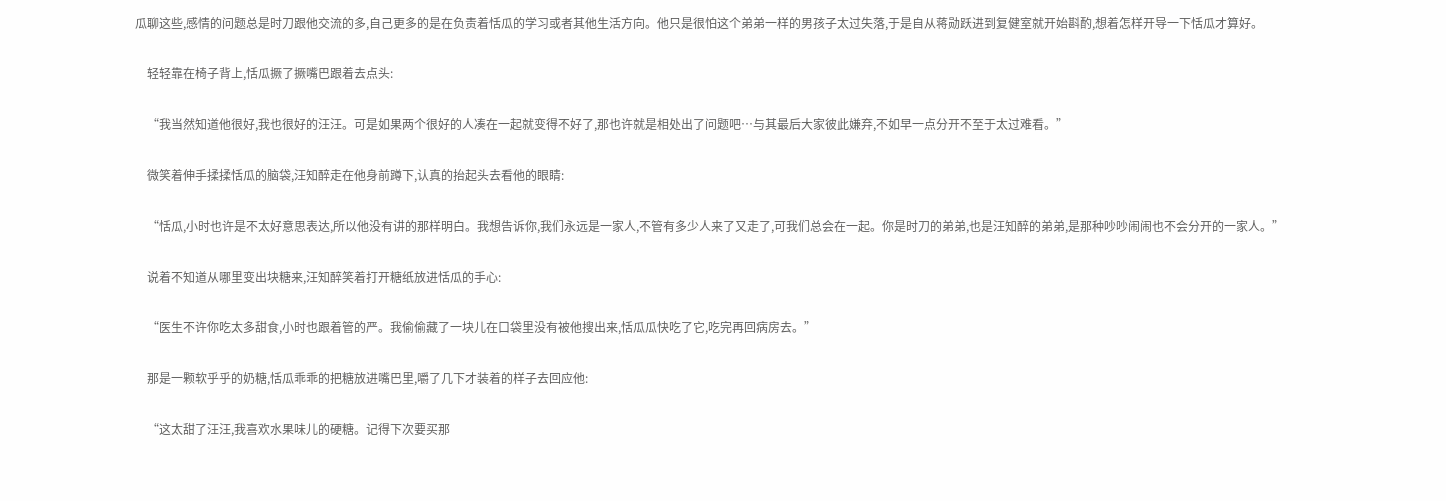瓜聊这些,感情的问题总是时刀跟他交流的多,自己更多的是在负责着恬瓜的学习或者其他生活方向。他只是很怕这个弟弟一样的男孩子太过失落,于是自从蒋勋跃进到复健室就开始斟酌,想着怎样开导一下恬瓜才算好。

    轻轻靠在椅子背上,恬瓜撅了撅嘴巴跟着去点头:

    “我当然知道他很好,我也很好的汪汪。可是如果两个很好的人凑在一起就变得不好了,那也许就是相处出了问题吧…与其最后大家彼此嫌弃,不如早一点分开不至于太过难看。”

    微笑着伸手揉揉恬瓜的脑袋,汪知醉走在他身前蹲下,认真的抬起头去看他的眼睛:

    “恬瓜,小时也许是不太好意思表达,所以他没有讲的那样明白。我想告诉你,我们永远是一家人,不管有多少人来了又走了,可我们总会在一起。你是时刀的弟弟,也是汪知醉的弟弟,是那种吵吵闹闹也不会分开的一家人。”

    说着不知道从哪里变出块糖来,汪知醉笑着打开糖纸放进恬瓜的手心:

    “医生不许你吃太多甜食,小时也跟着管的严。我偷偷藏了一块儿在口袋里没有被他搜出来,恬瓜瓜快吃了它,吃完再回病房去。”

    那是一颗软乎乎的奶糖,恬瓜乖乖的把糖放进嘴巴里,嚼了几下才装着的样子去回应他:

    “这太甜了汪汪,我喜欢水果味儿的硬糖。记得下次要买那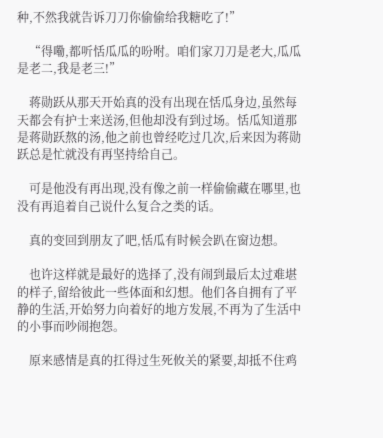种,不然我就告诉刀刀你偷偷给我糖吃了!”

    “得嘞,都听恬瓜瓜的吩咐。咱们家刀刀是老大,瓜瓜是老二,我是老三!”

    蒋勋跃从那天开始真的没有出现在恬瓜身边,虽然每天都会有护士来送汤,但他却没有到过场。恬瓜知道那是蒋勋跃熬的汤,他之前也曾经吃过几次,后来因为蒋勋跃总是忙就没有再坚持给自己。

    可是他没有再出现,没有像之前一样偷偷藏在哪里,也没有再追着自己说什么复合之类的话。

    真的变回到朋友了吧,恬瓜有时候会趴在窗边想。

    也许这样就是最好的选择了,没有闹到最后太过难堪的样子,留给彼此一些体面和幻想。他们各自拥有了平静的生活,开始努力向着好的地方发展,不再为了生活中的小事而吵闹抱怨。

    原来感情是真的扛得过生死攸关的紧要,却抵不住鸡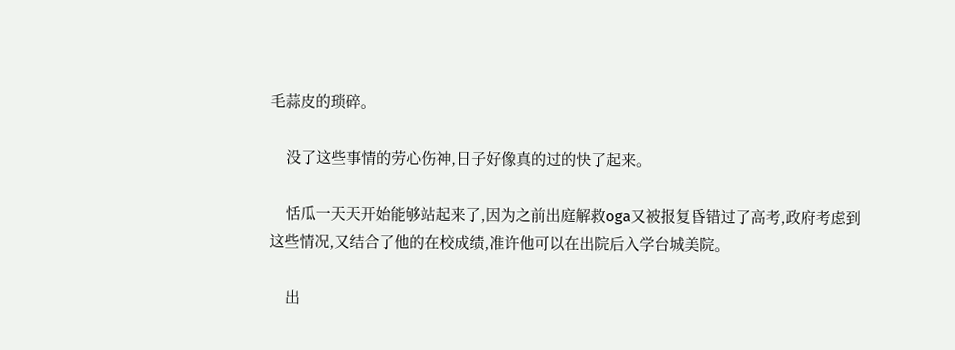毛蒜皮的琐碎。

    没了这些事情的劳心伤神,日子好像真的过的快了起来。

    恬瓜一天天开始能够站起来了,因为之前出庭解救oga又被报复昏错过了高考,政府考虑到这些情况,又结合了他的在校成绩,准许他可以在出院后入学台城美院。

    出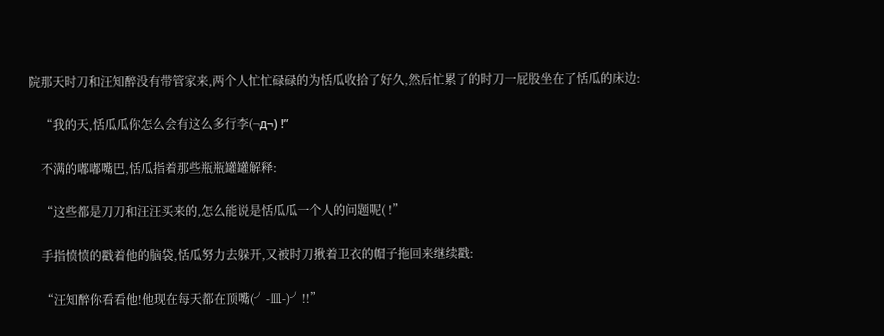院那天时刀和汪知醉没有带管家来,两个人忙忙碌碌的为恬瓜收拾了好久,然后忙累了的时刀一屁股坐在了恬瓜的床边:

    “我的天,恬瓜瓜你怎么会有这么多行李(¬д¬) !”

    不满的嘟嘟嘴巴,恬瓜指着那些瓶瓶罐罐解释:

    “这些都是刀刀和汪汪买来的,怎么能说是恬瓜瓜一个人的问题呢( !”

    手指愤愤的戳着他的脑袋,恬瓜努力去躲开,又被时刀揪着卫衣的帽子拖回来继续戳:

    “汪知醉你看看他!他现在每天都在顶嘴(╯-皿-)╯!!”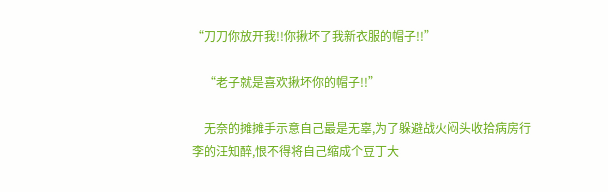“刀刀你放开我!!你揪坏了我新衣服的帽子!!”

    “老子就是喜欢揪坏你的帽子!!”

    无奈的摊摊手示意自己最是无辜,为了躲避战火闷头收拾病房行李的汪知醉,恨不得将自己缩成个豆丁大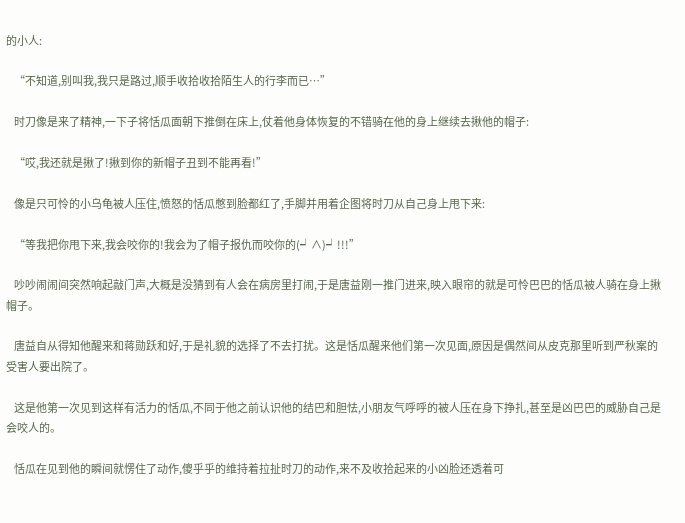的小人:

    “不知道,别叫我,我只是路过,顺手收拾收拾陌生人的行李而已…”

    时刀像是来了精神,一下子将恬瓜面朝下推倒在床上,仗着他身体恢复的不错骑在他的身上继续去揪他的帽子:

    “哎,我还就是揪了!揪到你的新帽子丑到不能再看!”

    像是只可怜的小乌龟被人压住,愤怒的恬瓜憋到脸都红了,手脚并用着企图将时刀从自己身上甩下来:

    “等我把你甩下来,我会咬你的!我会为了帽子报仇而咬你的(┙∧)┙!!!”

    吵吵闹闹间突然响起敲门声,大概是没猜到有人会在病房里打闹,于是唐益刚一推门进来,映入眼帘的就是可怜巴巴的恬瓜被人骑在身上揪帽子。

    唐益自从得知他醒来和蒋勋跃和好,于是礼貌的选择了不去打扰。这是恬瓜醒来他们第一次见面,原因是偶然间从皮克那里听到严秋案的受害人要出院了。

    这是他第一次见到这样有活力的恬瓜,不同于他之前认识他的结巴和胆怯,小朋友气呼呼的被人压在身下挣扎,甚至是凶巴巴的威胁自己是会咬人的。

    恬瓜在见到他的瞬间就愣住了动作,傻乎乎的维持着拉扯时刀的动作,来不及收拾起来的小凶脸还透着可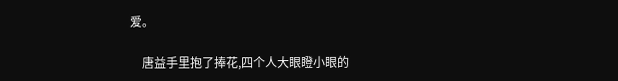爱。

    唐益手里抱了捧花,四个人大眼瞪小眼的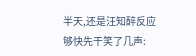半天,还是汪知醉反应够快先干笑了几声: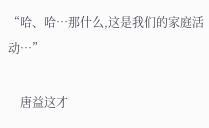“哈、哈…那什么,这是我们的家庭活动…”

    唐益这才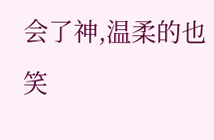会了神,温柔的也笑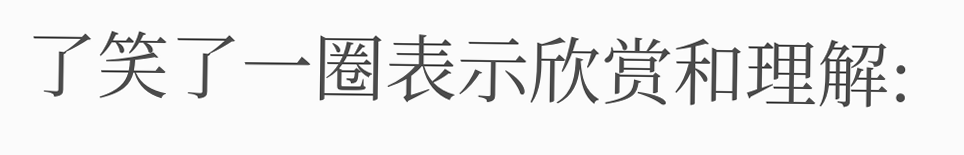了笑了一圈表示欣赏和理解: